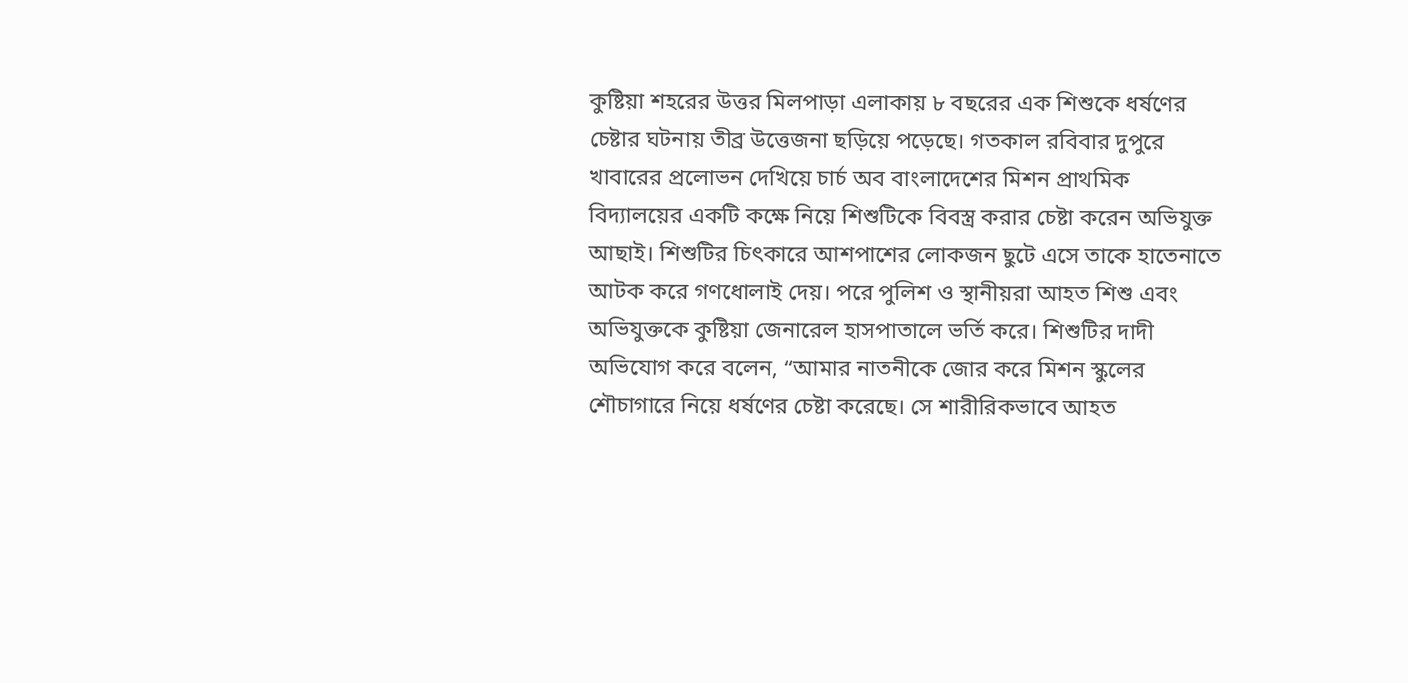কুষ্টিয়া শহরের উত্তর মিলপাড়া এলাকায় ৮ বছরের এক শিশুকে ধর্ষণের চেষ্টার ঘটনায় তীব্র উত্তেজনা ছড়িয়ে পড়েছে। গতকাল রবিবার দুপুরে খাবারের প্রলোভন দেখিয়ে চার্চ অব বাংলাদেশের মিশন প্রাথমিক বিদ্যালয়ের একটি কক্ষে নিয়ে শিশুটিকে বিবস্ত্র করার চেষ্টা করেন অভিযুক্ত আছাই। শিশুটির চিৎকারে আশপাশের লোকজন ছুটে এসে তাকে হাতেনাতে আটক করে গণধোলাই দেয়। পরে পুলিশ ও স্থানীয়রা আহত শিশু এবং অভিযুক্তকে কুষ্টিয়া জেনারেল হাসপাতালে ভর্তি করে। শিশুটির দাদী অভিযোগ করে বলেন, “আমার নাতনীকে জোর করে মিশন স্কুলের শৌচাগারে নিয়ে ধর্ষণের চেষ্টা করেছে। সে শারীরিকভাবে আহত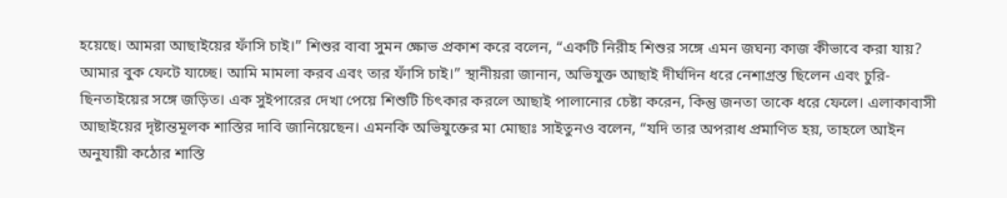হয়েছে। আমরা আছাইয়ের ফাঁসি চাই।” শিশুর বাবা সুমন ক্ষোভ প্রকাশ করে বলেন, “একটি নিরীহ শিশুর সঙ্গে এমন জঘন্য কাজ কীভাবে করা যায়? আমার বুক ফেটে যাচ্ছে। আমি মামলা করব এবং তার ফাঁসি চাই।” স্থানীয়রা জানান, অভিযুক্ত আছাই দীর্ঘদিন ধরে নেশাগ্রস্ত ছিলেন এবং চুরি-ছিনতাইয়ের সঙ্গে জড়িত। এক সুইপারের দেখা পেয়ে শিশুটি চিৎকার করলে আছাই পালানোর চেষ্টা করেন, কিন্তু জনতা তাকে ধরে ফেলে। এলাকাবাসী আছাইয়ের দৃষ্টান্তমূলক শাস্তির দাবি জানিয়েছেন। এমনকি অভিযুক্তের মা মোছাঃ সাইতুনও বলেন, “যদি তার অপরাধ প্রমাণিত হয়, তাহলে আইন অনুযায়ী কঠোর শাস্তি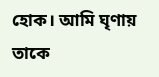হোক। আমি ঘৃণায় তাকে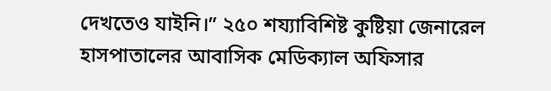দেখতেও যাইনি।” ২৫০ শয্যাবিশিষ্ট কুষ্টিয়া জেনারেল হাসপাতালের আবাসিক মেডিক্যাল অফিসার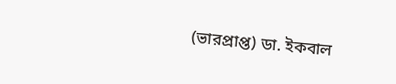(ভারপ্রাপ্ত) ডা. ইকবাল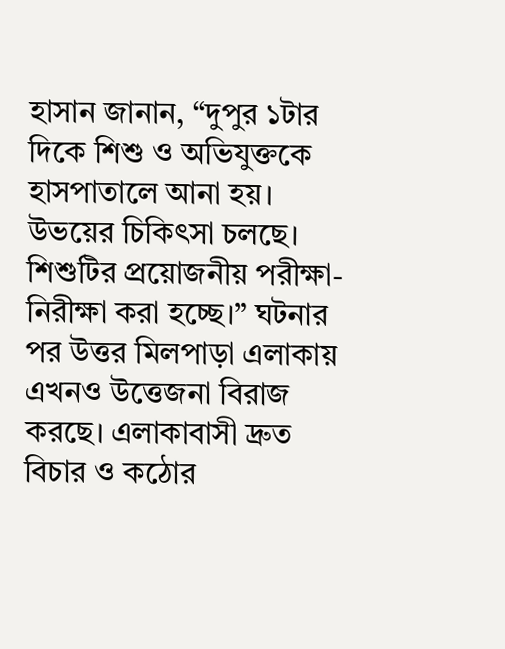হাসান জানান, “দুপুর ১টার দিকে শিশু ও অভিযুক্তকে হাসপাতালে আনা হয়। উভয়ের চিকিৎসা চলছে। শিশুটির প্রয়োজনীয় পরীক্ষা-নিরীক্ষা করা হচ্ছে।” ঘটনার পর উত্তর মিলপাড়া এলাকায় এখনও উত্তেজনা বিরাজ করছে। এলাকাবাসী দ্রুত বিচার ও কঠোর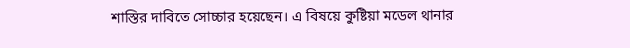শাস্তির দাবিতে সোচ্চার হয়েছেন। এ বিষয়ে কুষ্টিয়া মডেল থানার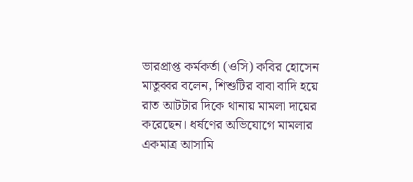ভারপ্রাপ্ত কর্মকর্তা (ওসি) কবির হোসেন মাতুব্বর বলেন, শিশুটির বাবা বাদি হয়ে রাত আটটার দিকে থানায় মামলা দায়ের করেছেন। ধর্ষণের অভিযোগে মামলার একমাত্র আসামি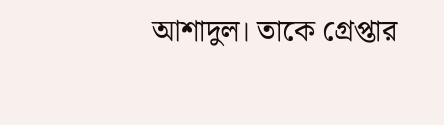আশাদুল। তাকে গ্রেপ্তার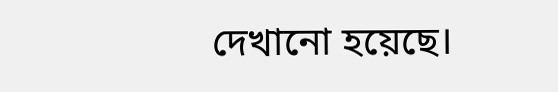দেখানো হয়েছে।